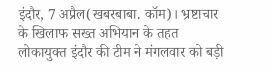इंदौर, 7 अप्रैल(खबरबाबा. कॉम)। भ्रष्टाचार के खिलाफ सख्त अभियान के तहत लोकायुक्त इंदौर की टीम ने मंगलवार को बड़ी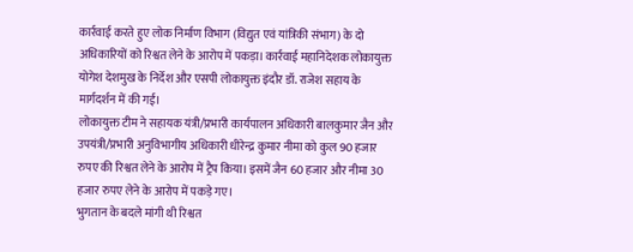कार्रवाई करते हुए लोक निर्माण विभाग (विद्युत एवं यांत्रिकी संभाग) के दो अधिकारियों को रिश्वत लेने के आरोप में पकड़ा। कार्रवाई महानिदेशक लोकायुक्त योगेश देशमुख के निर्देश और एसपी लोकायुक्त इंदौर डॉ. राजेश सहाय के मार्गदर्शन में की गई।
लोकायुक्त टीम ने सहायक यंत्री/प्रभारी कार्यपालन अधिकारी बालकुमार जैन और उपयंत्री/प्रभारी अनुविभागीय अधिकारी धीरेन्द्र कुमार नीमा को कुल 90 हजार रुपए की रिश्वत लेने के आरोप में ट्रैप किया। इसमें जैन 60 हजार और नीमा 30 हजार रुपए लेने के आरोप में पकड़े गए।
भुगतान के बदले मांगी थी रिश्वत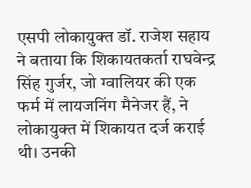एसपी लोकायुक्त डॉ. राजेश सहाय ने बताया कि शिकायतकर्ता राघवेन्द्र सिंह गुर्जर, जो ग्वालियर की एक फर्म में लायजनिंग मैनेजर हैं, ने लोकायुक्त में शिकायत दर्ज कराई थी। उनकी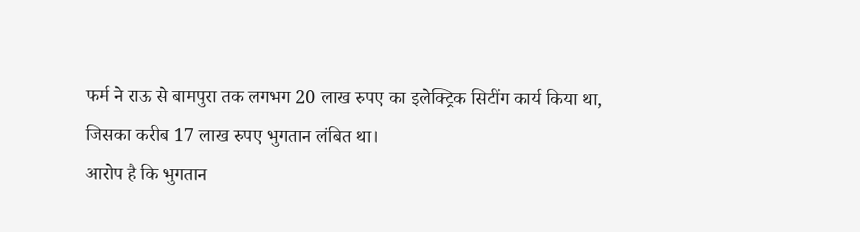फर्म ने राऊ से बामपुरा तक लगभग 20 लाख रुपए का इलेक्ट्रिक सिटींग कार्य किया था, जिसका करीब 17 लाख रुपए भुगतान लंबित था।
आरोप है कि भुगतान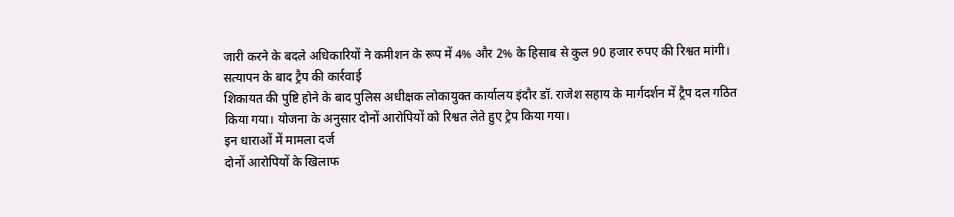जारी करने के बदले अधिकारियों ने कमीशन के रूप में 4% और 2% के हिसाब से कुल 90 हजार रुपए की रिश्वत मांगी।
सत्यापन के बाद ट्रैप की कार्रवाई
शिकायत की पुष्टि होने के बाद पुलिस अधीक्षक लोकायुक्त कार्यालय इंदौर डॉ. राजेश सहाय के मार्गदर्शन में ट्रैप दल गठित किया गया। योजना के अनुसार दोनों आरोपियों को रिश्वत लेते हुए ट्रेप किया गया।
इन धाराओं में मामला दर्ज
दोनों आरोपियों के खिलाफ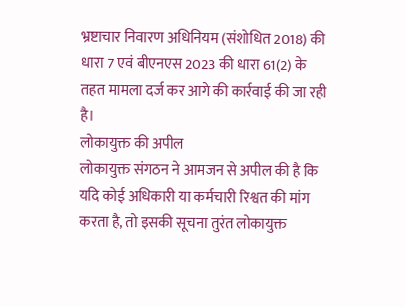भ्रष्टाचार निवारण अधिनियम (संशोधित 2018) की धारा 7 एवं बीएनएस 2023 की धारा 61(2) के तहत मामला दर्ज कर आगे की कार्रवाई की जा रही है।
लोकायुक्त की अपील
लोकायुक्त संगठन ने आमजन से अपील की है कि यदि कोई अधिकारी या कर्मचारी रिश्वत की मांग करता है, तो इसकी सूचना तुरंत लोकायुक्त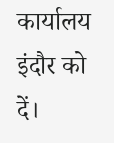कार्यालय इंदौर को दें।